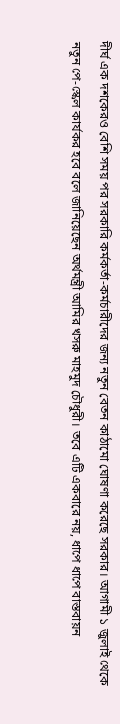দীর্ঘ এক দশকেরও বেশি সময় পর সরকারি কর্মকর্তা-কর্মচারীদের জন্য নতুন বেতন কাঠামো ঘোষণা করেছে সরকার। আগামী ১ জুলাই থেকে নতুন পে-স্কেল কার্যকর হবে বলে জানিয়েছেন অর্থমন্ত্রী আমির খসরু মাহমুদ চৌধুরী। তবে এটি একবারে নয়, ধাপে ধাপে বাস্তবায়ন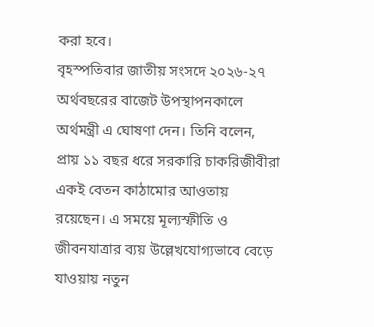করা হবে।
বৃহস্পতিবার জাতীয় সংসদে ২০২৬-২৭ অর্থবছরের বাজেট উপস্থাপনকালে অর্থমন্ত্রী এ ঘোষণা দেন। তিনি বলেন, প্রায় ১১ বছর ধরে সরকারি চাকরিজীবীরা একই বেতন কাঠামোর আওতায় রয়েছেন। এ সময়ে মূল্যস্ফীতি ও জীবনযাত্রার ব্যয় উল্লেখযোগ্যভাবে বেড়ে যাওয়ায় নতুন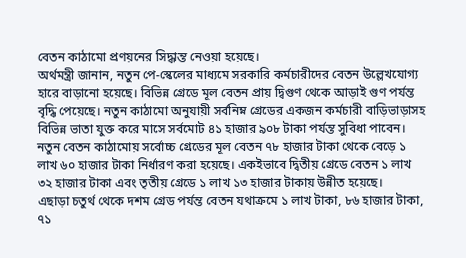বেতন কাঠামো প্রণয়নের সিদ্ধান্ত নেওয়া হয়েছে।
অর্থমন্ত্রী জানান, নতুন পে-স্কেলের মাধ্যমে সরকারি কর্মচারীদের বেতন উল্লেখযোগ্য হারে বাড়ানো হয়েছে। বিভিন্ন গ্রেডে মূল বেতন প্রায় দ্বিগুণ থেকে আড়াই গুণ পর্যন্ত বৃদ্ধি পেয়েছে। নতুন কাঠামো অনুযায়ী সর্বনিম্ন গ্রেডের একজন কর্মচারী বাড়িভাড়াসহ বিভিন্ন ভাতা যুক্ত করে মাসে সর্বমোট ৪১ হাজার ৯০৮ টাকা পর্যন্ত সুবিধা পাবেন।
নতুন বেতন কাঠামোয় সর্বোচ্চ গ্রেডের মূল বেতন ৭৮ হাজার টাকা থেকে বেড়ে ১ লাখ ৬০ হাজার টাকা নির্ধারণ করা হয়েছে। একইভাবে দ্বিতীয় গ্রেডে বেতন ১ লাখ ৩২ হাজার টাকা এবং তৃতীয় গ্রেডে ১ লাখ ১৩ হাজার টাকায় উন্নীত হয়েছে।
এছাড়া চতুর্থ থেকে দশম গ্রেড পর্যন্ত বেতন যথাক্রমে ১ লাখ টাকা, ৮৬ হাজার টাকা, ৭১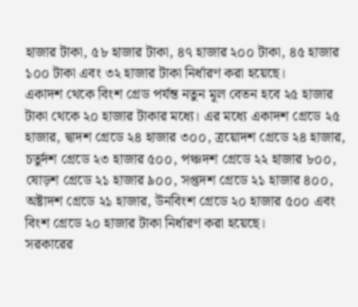হাজার টাকা, ৫৮ হাজার টাকা, ৪৭ হাজার ২০০ টাকা, ৪৫ হাজার ১০০ টাকা এবং ৩২ হাজার টাকা নির্ধারণ করা হয়েছে।
একাদশ থেকে বিংশ গ্রেড পর্যন্ত নতুন মূল বেতন হবে ২৫ হাজার টাকা থেকে ২০ হাজার টাকার মধ্যে। এর মধ্যে একাদশ গ্রেডে ২৫ হাজার, দ্বাদশ গ্রেডে ২৪ হাজার ৩০০, ত্রয়োদশ গ্রেডে ২৪ হাজার, চতুর্দশ গ্রেডে ২৩ হাজার ৫০০, পঞ্চদশ গ্রেডে ২২ হাজার ৮০০, ষোড়শ গ্রেডে ২১ হাজার ৯০০, সপ্তদশ গ্রেডে ২১ হাজার ৪০০, অষ্টাদশ গ্রেডে ২১ হাজার, উনবিংশ গ্রেডে ২০ হাজার ৫০০ এবং বিংশ গ্রেডে ২০ হাজার টাকা নির্ধারণ করা হয়েছে।
সরকারের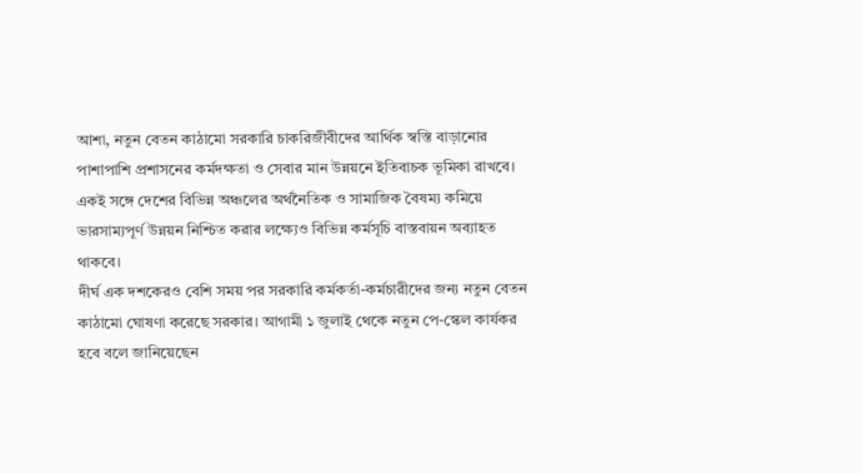আশা, নতুন বেতন কাঠামো সরকারি চাকরিজীবীদের আর্থিক স্বস্তি বাড়ানোর পাশাপাশি প্রশাসনের কর্মদক্ষতা ও সেবার মান উন্নয়নে ইতিবাচক ভূমিকা রাখবে। একই সঙ্গে দেশের বিভিন্ন অঞ্চলের অর্থনৈতিক ও সামাজিক বৈষম্য কমিয়ে ভারসাম্যপূর্ণ উন্নয়ন নিশ্চিত করার লক্ষ্যেও বিভিন্ন কর্মসূচি বাস্তবায়ন অব্যাহত থাকবে।
দীর্ঘ এক দশকেরও বেশি সময় পর সরকারি কর্মকর্তা-কর্মচারীদের জন্য নতুন বেতন কাঠামো ঘোষণা করেছে সরকার। আগামী ১ জুলাই থেকে নতুন পে-স্কেল কার্যকর হবে বলে জানিয়েছেন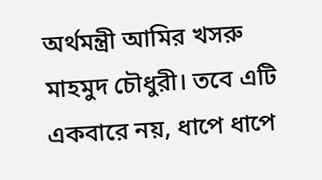অর্থমন্ত্রী আমির খসরু মাহমুদ চৌধুরী। তবে এটি একবারে নয়, ধাপে ধাপে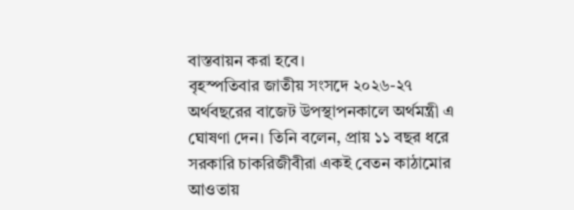বাস্তবায়ন করা হবে।
বৃহস্পতিবার জাতীয় সংসদে ২০২৬-২৭ অর্থবছরের বাজেট উপস্থাপনকালে অর্থমন্ত্রী এ ঘোষণা দেন। তিনি বলেন, প্রায় ১১ বছর ধরে সরকারি চাকরিজীবীরা একই বেতন কাঠামোর আওতায়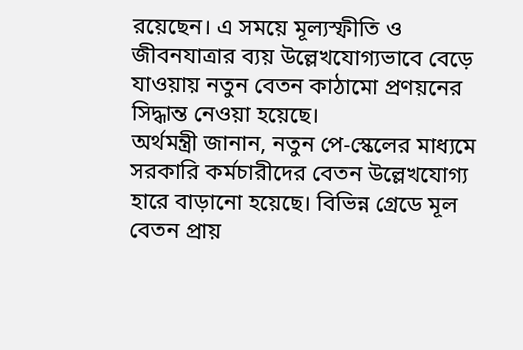রয়েছেন। এ সময়ে মূল্যস্ফীতি ও জীবনযাত্রার ব্যয় উল্লেখযোগ্যভাবে বেড়ে যাওয়ায় নতুন বেতন কাঠামো প্রণয়নের সিদ্ধান্ত নেওয়া হয়েছে।
অর্থমন্ত্রী জানান, নতুন পে-স্কেলের মাধ্যমে সরকারি কর্মচারীদের বেতন উল্লেখযোগ্য হারে বাড়ানো হয়েছে। বিভিন্ন গ্রেডে মূল বেতন প্রায়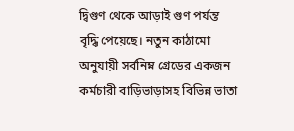দ্বিগুণ থেকে আড়াই গুণ পর্যন্ত বৃদ্ধি পেয়েছে। নতুন কাঠামো অনুযায়ী সর্বনিম্ন গ্রেডের একজন কর্মচারী বাড়িভাড়াসহ বিভিন্ন ভাতা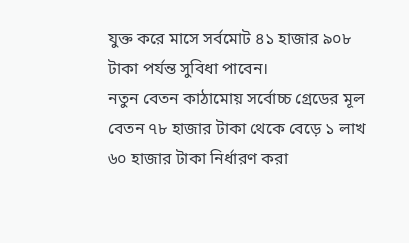যুক্ত করে মাসে সর্বমোট ৪১ হাজার ৯০৮ টাকা পর্যন্ত সুবিধা পাবেন।
নতুন বেতন কাঠামোয় সর্বোচ্চ গ্রেডের মূল বেতন ৭৮ হাজার টাকা থেকে বেড়ে ১ লাখ ৬০ হাজার টাকা নির্ধারণ করা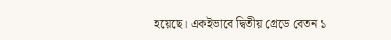হয়েছে। একইভাবে দ্বিতীয় গ্রেডে বেতন ১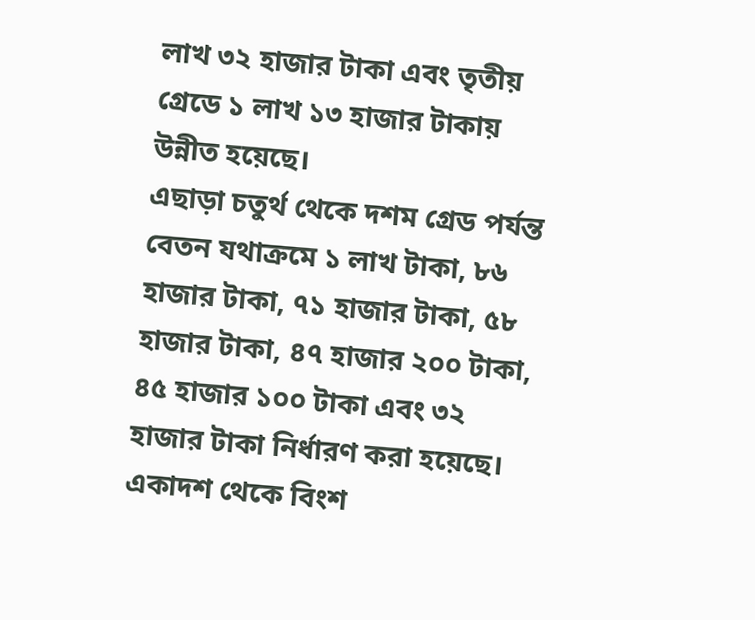লাখ ৩২ হাজার টাকা এবং তৃতীয় গ্রেডে ১ লাখ ১৩ হাজার টাকায় উন্নীত হয়েছে।
এছাড়া চতুর্থ থেকে দশম গ্রেড পর্যন্ত বেতন যথাক্রমে ১ লাখ টাকা, ৮৬ হাজার টাকা, ৭১ হাজার টাকা, ৫৮ হাজার টাকা, ৪৭ হাজার ২০০ টাকা, ৪৫ হাজার ১০০ টাকা এবং ৩২ হাজার টাকা নির্ধারণ করা হয়েছে।
একাদশ থেকে বিংশ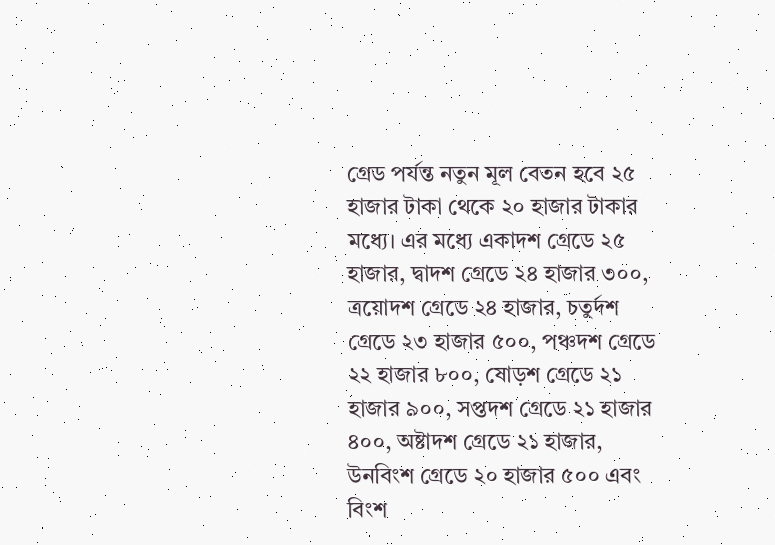গ্রেড পর্যন্ত নতুন মূল বেতন হবে ২৫ হাজার টাকা থেকে ২০ হাজার টাকার মধ্যে। এর মধ্যে একাদশ গ্রেডে ২৫ হাজার, দ্বাদশ গ্রেডে ২৪ হাজার ৩০০, ত্রয়োদশ গ্রেডে ২৪ হাজার, চতুর্দশ গ্রেডে ২৩ হাজার ৫০০, পঞ্চদশ গ্রেডে ২২ হাজার ৮০০, ষোড়শ গ্রেডে ২১ হাজার ৯০০, সপ্তদশ গ্রেডে ২১ হাজার ৪০০, অষ্টাদশ গ্রেডে ২১ হাজার, উনবিংশ গ্রেডে ২০ হাজার ৫০০ এবং বিংশ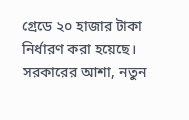গ্রেডে ২০ হাজার টাকা নির্ধারণ করা হয়েছে।
সরকারের আশা, নতুন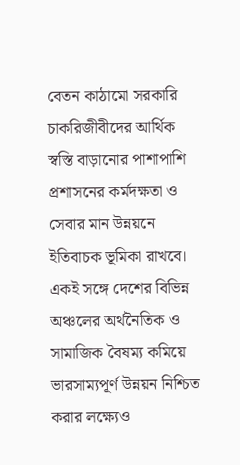বেতন কাঠামো সরকারি চাকরিজীবীদের আর্থিক স্বস্তি বাড়ানোর পাশাপাশি প্রশাসনের কর্মদক্ষতা ও সেবার মান উন্নয়নে ইতিবাচক ভূমিকা রাখবে। একই সঙ্গে দেশের বিভিন্ন অঞ্চলের অর্থনৈতিক ও সামাজিক বৈষম্য কমিয়ে ভারসাম্যপূর্ণ উন্নয়ন নিশ্চিত করার লক্ষ্যেও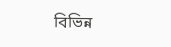বিভিন্ন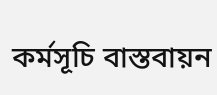কর্মসূচি বাস্তবায়ন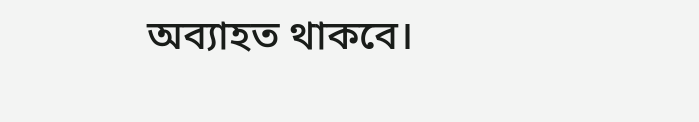অব্যাহত থাকবে।